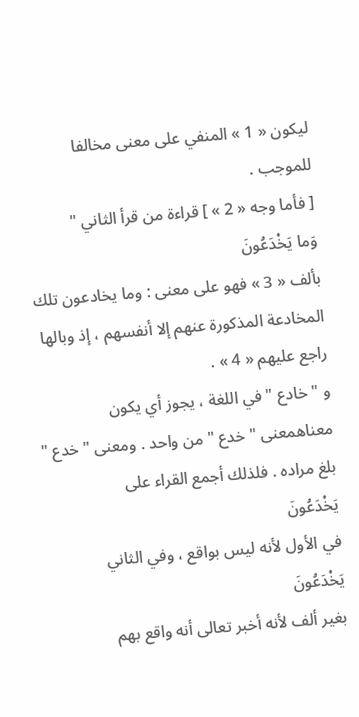ليكون « 1 » المنفي على معنى مخالفا للموجب .
[ فأما وجه « 2 » ] قراءة من قرأ الثاني "
وَما يَخْدَعُونَ
بألف « 3 » فهو على معنى : وما يخادعون تلك المخادعة المذكورة عنهم إلا أنفسهم ، إذ وبالها راجع عليهم « 4 » .
و " خادع " في اللغة ، يجوز أي يكون معناهمعنى " خدع " من واحد . ومعنى " خدع " بلغ مراده . فلذلك أجمع القراء على
يَخْدَعُونَ
في الأول لأنه ليس بواقع ، وفي الثاني
يَخْدَعُونَ
بغير ألف لأنه أخبر تعالى أنه واقع بهم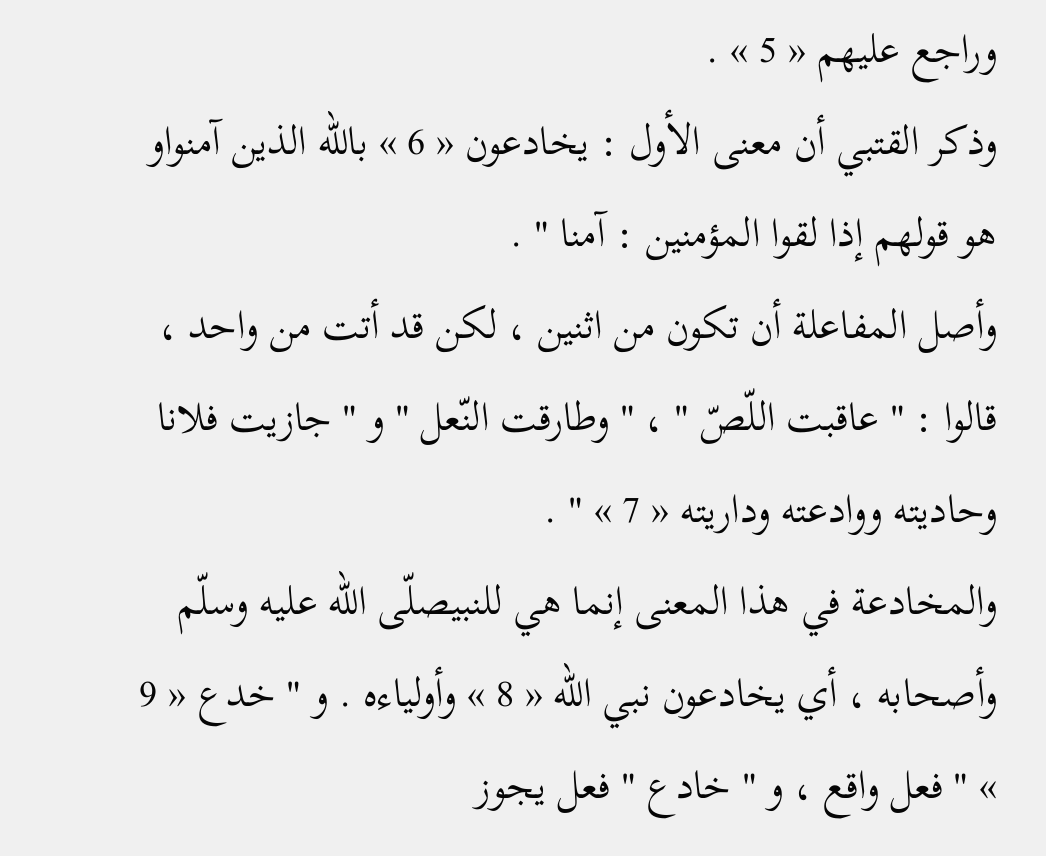وراجع عليهم « 5 » .
وذكر القتبي أن معنى الأول : يخادعون « 6 » باللّه الذين آمنواو هو قولهم إذا لقوا المؤمنين : آمنا " .
وأصل المفاعلة أن تكون من اثنين ، لكن قد أتت من واحد ، قالوا : " عاقبت اللّصّ " ، " وطارقت النّعل " و " جازيت فلانا وحاديته ووادعته وداريته « 7 » " .
والمخادعة في هذا المعنى إنما هي للنبيصلّى اللّه عليه وسلّم وأصحابه ، أي يخادعون نبي اللّه « 8 » وأولياءه . و " خدع « 9 » " فعل واقع ، و " خادع " فعل يجوز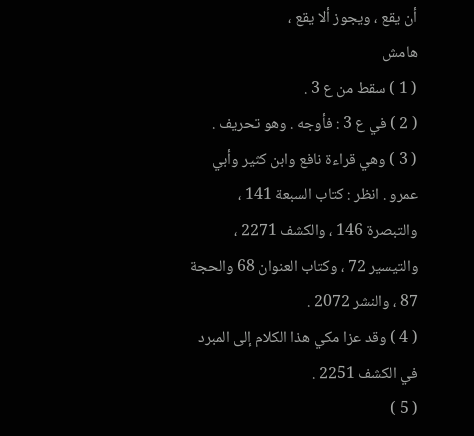أن يقع ، ويجوز ألا يقع ،
هامش
( 1 ) سقط من ع 3 .
( 2 ) في ع 3 : فأوجه . وهو تحريف .
( 3 ) وهي قراءة نافع وابن كثير وأبي عمرو . انظر : كتاب السبعة 141 ، والتبصرة 146 ، والكشف 2271 ، والتيسير 72 ، وكتاب العنوان 68 والحجة 87 ، والنشر 2072 .
( 4 ) وقد عزا مكي هذا الكلام إلى المبرد في الكشف 2251 .
( 5 )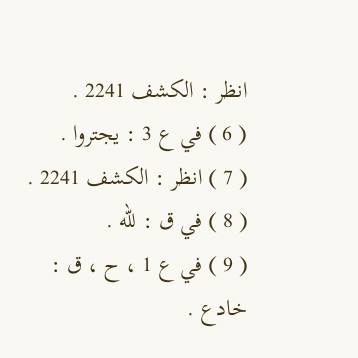انظر : الكشف 2241 .
( 6 ) في ع 3 : يجتروا .
( 7 ) انظر : الكشف 2241 .
( 8 ) في ق : للّه .
( 9 ) في ع 1 ، ح ، ق : خادع .